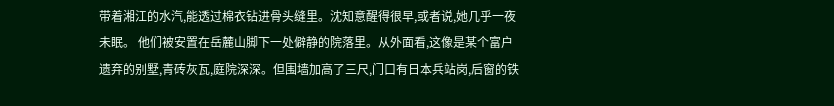带着湘江的水汽,能透过棉衣钻进骨头缝里。沈知意醒得很早,或者说,她几乎一夜未眠。 他们被安置在岳麓山脚下一处僻静的院落里。从外面看,这像是某个富户遗弃的别墅,青砖灰瓦,庭院深深。但围墙加高了三尺,门口有日本兵站岗,后窗的铁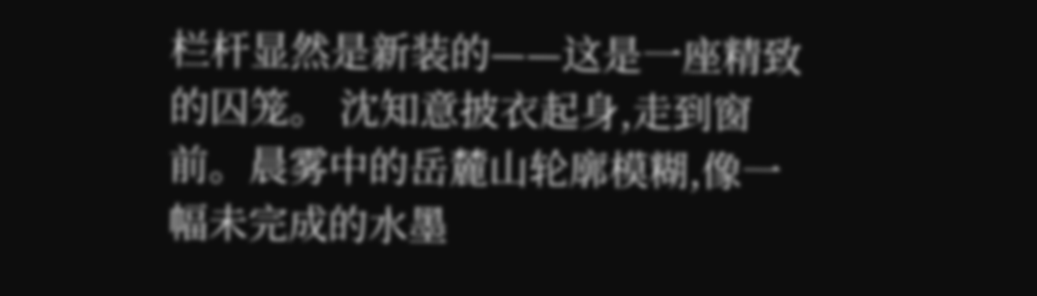栏杆显然是新装的——这是一座精致的囚笼。 沈知意披衣起身,走到窗前。晨雾中的岳麓山轮廓模糊,像一幅未完成的水墨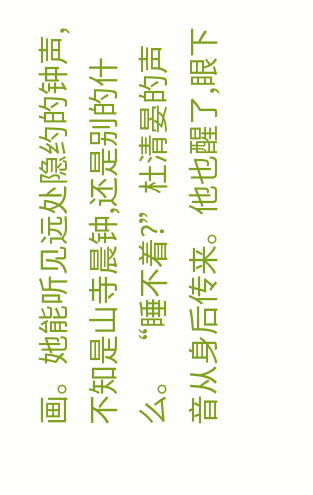画。她能听见远处隐约的钟声,不知是山寺晨钟,还是别的什么。 “睡不着?”杜清晏的声音从身后传来。他也醒了,眼下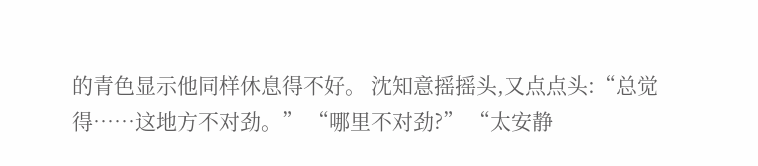的青色显示他同样休息得不好。 沈知意摇摇头,又点点头:“总觉得……这地方不对劲。” “哪里不对劲?” “太安静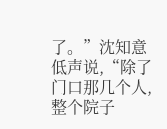了。”沈知意低声说,“除了门口那几个人,整个院子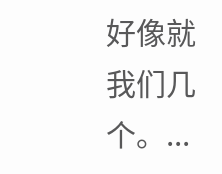好像就我们几个。...